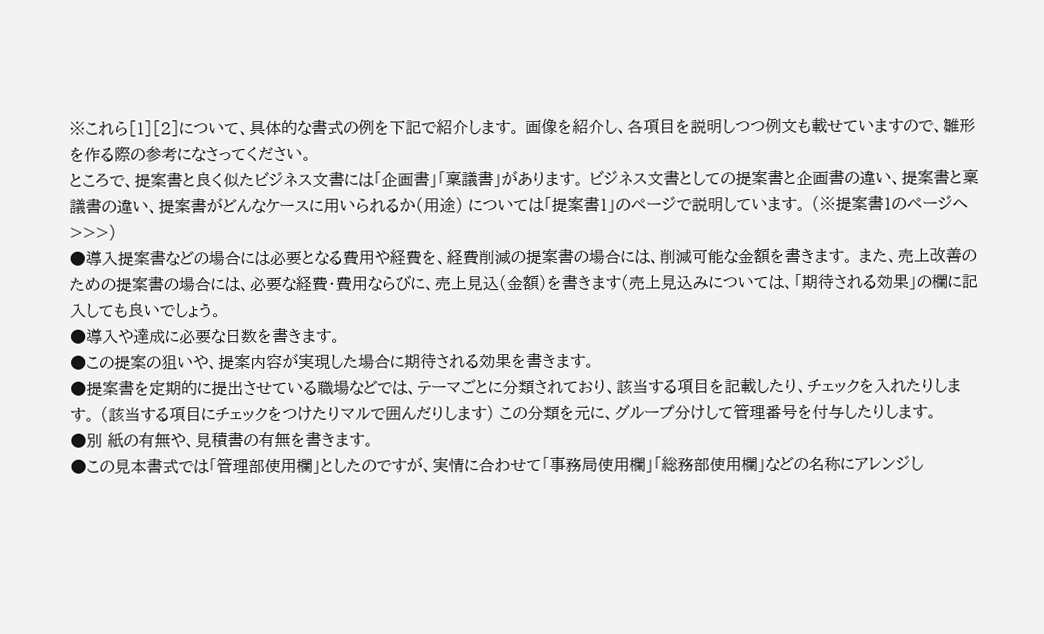※これら[1][2]について、具体的な書式の例を下記で紹介します。 画像を紹介し、各項目を説明しつつ例文も載せていますので、雛形を作る際の参考になさってください。
ところで、提案書と良く似たビジネス文書には「企画書」「稟議書」があります。 ビジネス文書としての提案書と企画書の違い、提案書と稟議書の違い、提案書がどんなケースに用いられるか(用途) については「提案書1」のページで説明しています。 (※提案書1のページへ>>>)
●導入提案書などの場合には必要となる費用や経費を、経費削減の提案書の場合には、削減可能な金額を書きます。 また、売上改善のための提案書の場合には、必要な経費・費用ならびに、売上見込(金額)を書きます(売上見込みについては、「期待される効果」の欄に記入しても良いでしょう。
●導入や達成に必要な日数を書きます。
●この提案の狙いや、提案内容が実現した場合に期待される効果を書きます。
●提案書を定期的に提出させている職場などでは、テーマごとに分類されており、該当する項目を記載したり、チェックを入れたりします。 (該当する項目にチェックをつけたりマルで囲んだりします) この分類を元に、グループ分けして管理番号を付与したりします。
●別 紙の有無や、見積書の有無を書きます。
●この見本書式では「管理部使用欄」としたのですが、実情に合わせて「事務局使用欄」「総務部使用欄」などの名称にアレンジし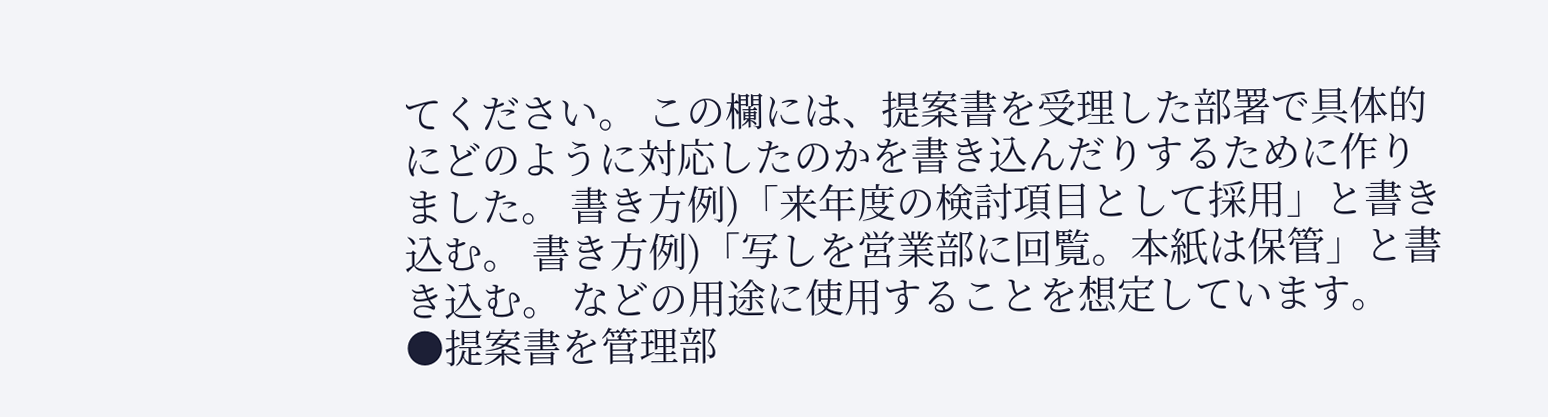てください。 この欄には、提案書を受理した部署で具体的にどのように対応したのかを書き込んだりするために作りました。 書き方例)「来年度の検討項目として採用」と書き込む。 書き方例)「写しを営業部に回覧。本紙は保管」と書き込む。 などの用途に使用することを想定しています。
●提案書を管理部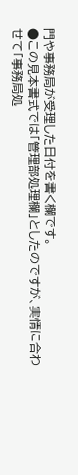門や事務局が受理した日付を書く欄です。
●この見本書式では「管理部処理欄」としたのですが、実情に合わせて「事務局処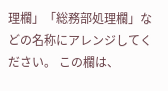理欄」「総務部処理欄」などの名称にアレンジしてください。 この欄は、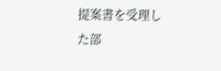提案書を受理した部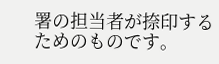署の担当者が捺印するためのものです。